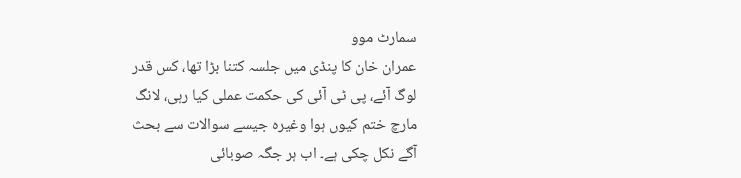سمارٹ موو
عمران خان کا پنڈی میں جلسہ کتنا بڑا تھا، کس قدر لوگ آئے، پی ٹی آئی کی حکمت عملی کیا رہی، لانگ مارچ ختم کیوں ہوا وغیرہ جیسے سوالات سے بحث آگے نکل چکی ہے۔ اب ہر جگہ صوبائی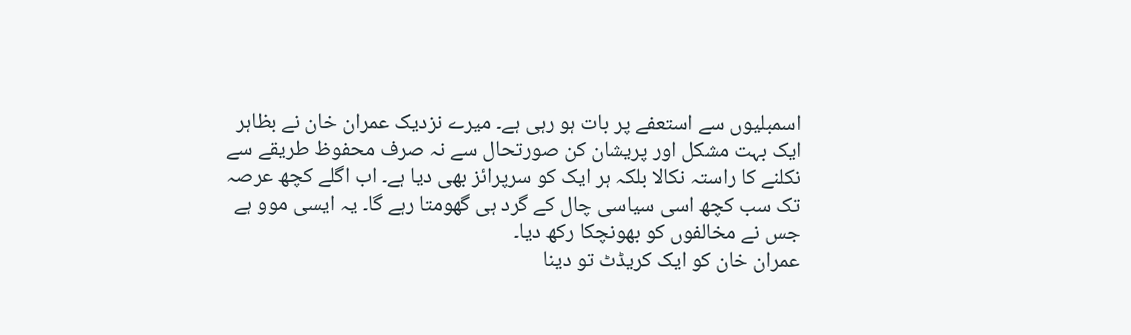اسمبلیوں سے استعفے پر بات ہو رہی ہے۔ میرے نزدیک عمران خان نے بظاہر ایک بہت مشکل اور پریشان کن صورتحال سے نہ صرف محفوظ طریقے سے نکلنے کا راستہ نکالا بلکہ ہر ایک کو سرپرائز بھی دیا ہے۔ اب اگلے کچھ عرصہ تک سب کچھ اسی سیاسی چال کے گرد ہی گھومتا رہے گا۔ یہ ایسی موو ہے جس نے مخالفوں کو بھونچکا رکھ دیا۔
عمران خان کو ایک کریڈٹ تو دینا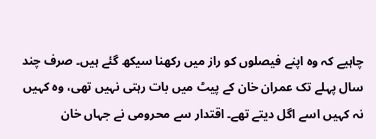چاہیے کہ وہ اپنے فیصلوں کو راز میں رکھنا سیکھ گئے ہیں۔ صرف چند سال پہلے تک عمران خان کے پیٹ میں بات رہتی نہیں تھی، وہ کہیں نہ کہیں اسے اگل دیتے تھے۔ اقتدار سے محرومی نے جہاں خان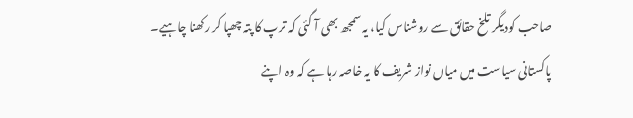صاحب کودیگر تلخ حقائق سے روشناس کیا، یہ سمجھ بھی آ گئی کہ ترپ کا پتہ چھپا کر رکھنا چاہیے۔
پاکستانی سیاست میں میاں نواز شریف کا یہ خاصہ رہا ہے کہ وہ اپنے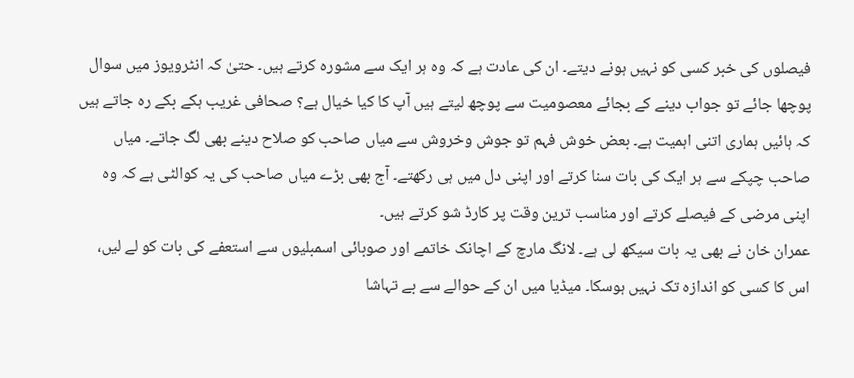فیصلوں کی خبر کسی کو نہیں ہونے دیتے۔ ان کی عادت ہے کہ وہ ہر ایک سے مشورہ کرتے ہیں۔ حتیٰ کہ انٹرویوز میں سوال پوچھا جائے تو جواب دینے کے بجائے معصومیت سے پوچھ لیتے ہیں آپ کا کیا خیال ہے؟ صحافی غریب ہکے بکے رہ جاتے ہیں کہ ہائیں ہماری اتنی اہمیت ہے۔ بعض خوش فہم تو جوش وخروش سے میاں صاحب کو صلاح دینے بھی لگ جاتے۔ میاں صاحب چپکے سے ہر ایک کی بات سنا کرتے اور اپنی دل میں ہی رکھتے۔ آج بھی بڑے میاں صاحب کی یہ کوالٹی ہے کہ وہ اپنی مرضی کے فیصلے کرتے اور مناسب ترین وقت پر کارڈ شو کرتے ہیں۔
عمران خان نے بھی یہ بات سیکھ لی ہے۔ لانگ مارچ کے اچانک خاتمے اور صوبائی اسمبلیوں سے استعفے کی بات کو لے لیں، اس کا کسی کو اندازہ تک نہیں ہوسکا۔ میڈیا میں ان کے حوالے سے بے تہاشا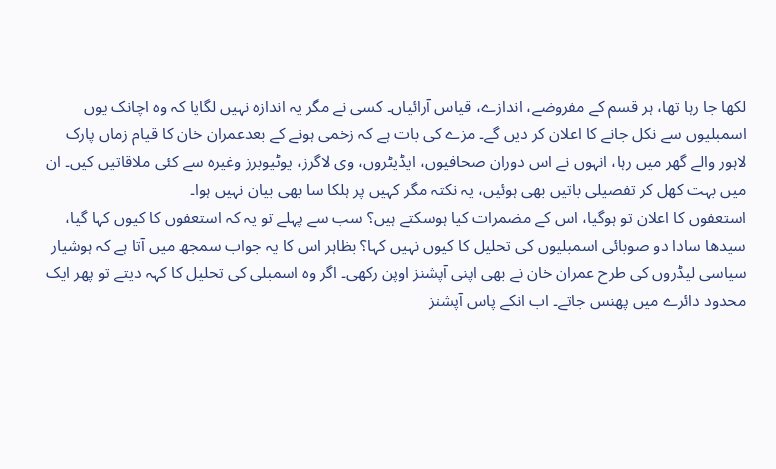لکھا جا رہا تھا، ہر قسم کے مفروضے، اندازے، قیاس آرائیاں۔ کسی نے مگر یہ اندازہ نہیں لگایا کہ وہ اچانک یوں اسمبلیوں سے نکل جانے کا اعلان کر دیں گے۔ مزے کی بات ہے کہ زخمی ہونے کے بعدعمران خان کا قیام زماں پارک لاہور والے گھر میں رہا، انہوں نے اس دوران صحافیوں، ایڈیٹروں، وی لاگرز، یوٹیوبرز وغیرہ سے کئی ملاقاتیں کیں۔ ان میں بہت کھل کر تفصیلی باتیں بھی ہوئیں، یہ نکتہ مگر کہیں پر ہلکا سا بھی بیان نہیں ہوا۔
استعفوں کا اعلان تو ہوگیا، اس کے مضمرات کیا ہوسکتے ہیں؟ سب سے پہلے تو یہ کہ استعفوں کا کیوں کہا گیا، سیدھا سادا دو صوبائی اسمبلیوں کی تحلیل کا کیوں نہیں کہا؟ بظاہر اس کا یہ جواب سمجھ میں آتا ہے کہ ہوشیار سیاسی لیڈروں کی طرح عمران خان نے بھی اپنی آپشنز اوپن رکھی۔ اگر وہ اسمبلی کی تحلیل کا کہہ دیتے تو پھر ایک محدود دائرے میں پھنس جاتے۔ اب انکے پاس آپشنز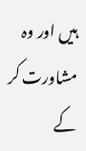ہیں اور وہ مشاورت کر کے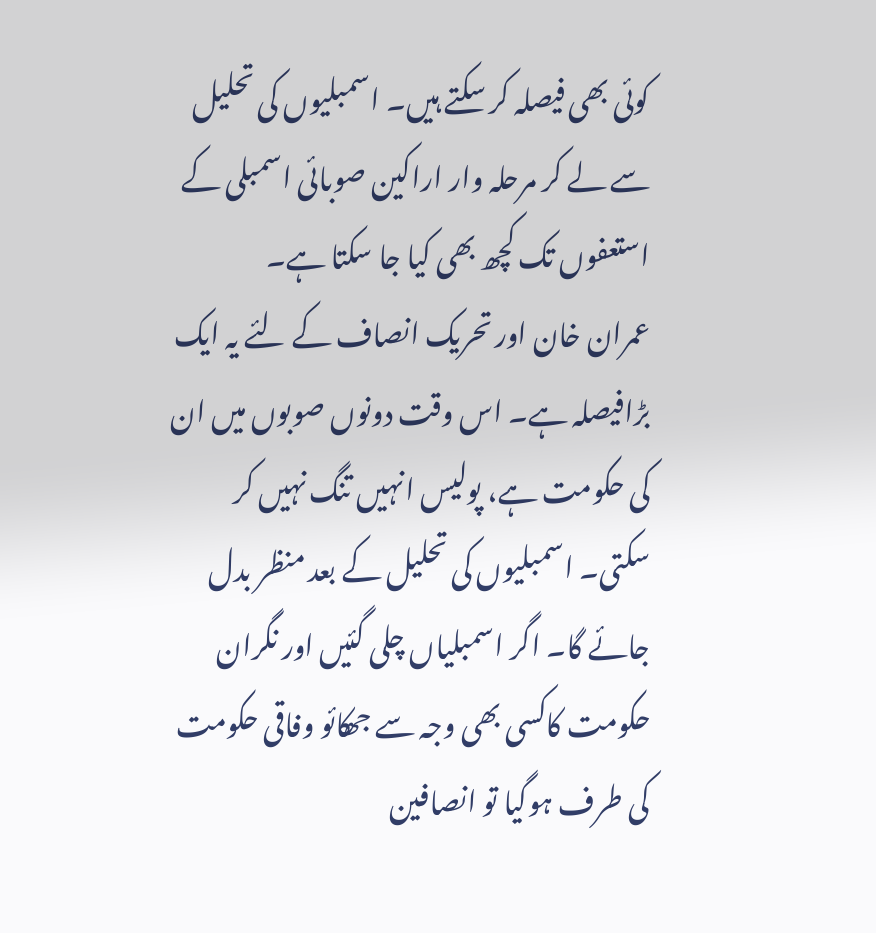کوئی بھی فیصلہ کر سکتے ہیں۔ اسمبلیوں کی تحلیل سے لے کر مرحلہ وار اراکین صوبائی اسمبلی کے استعفوں تک کچھ بھی کیا جا سکتا ہے۔
عمران خان اور تحریک انصاف کے لئے یہ ایک بڑافیصلہ ہے۔ اس وقت دونوں صوبوں میں ان کی حکومت ہے، پولیس انہیں تنگ نہیں کر سکتی۔ اسمبلیوں کی تحلیل کے بعد منظر بدل جائے گا۔ اگر اسمبلیاں چلی گئیں اور نگران حکومت کاکسی بھی وجہ سے جھکائو وفاقی حکومت کی طرف ہوگیا تو انصافین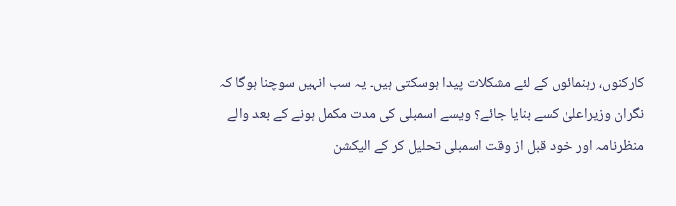کارکنوں، رہنمائوں کے لئے مشکلات پیدا ہوسکتی ہیں۔ یہ سب انہیں سوچنا ہوگا کہ نگران وزیراعلیٰ کسے بنایا جائے؟ ویسے اسمبلی کی مدت مکمل ہونے کے بعد والے منظرنامہ اور خود قبل از وقت اسمبلی تحلیل کر کے الیکشن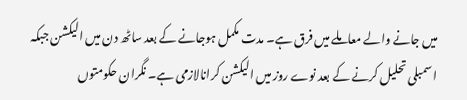میں جانے والے معاملے میں فرق ہے۔ مدت مکمل ہوجانے کے بعد ساٹھ دن میں الیکشن جبکہ اسمبلی تحلیل کرنے کے بعد نوے روز میں الیکشن کرانالازمی ہے۔ نگران حکومتوں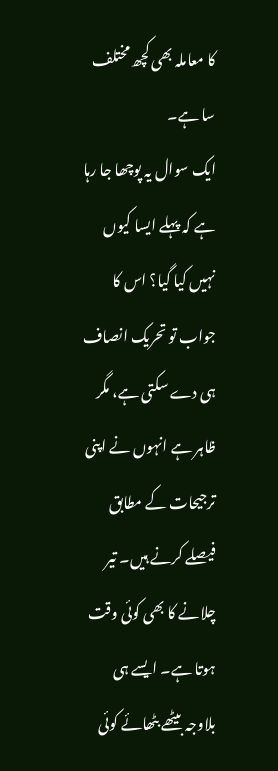کا معاملہ بھی کچھ مختلف سا ہے۔
ایک سوال یہ پوچھا جا رہا ہے کہ پہلے ایسا کیوں نہیں کیا گیا؟ اس کا جواب تو تحریک انصاف ہی دے سکتی ہے، مگر ظاہر ہے انہوں نے اپنی ترجیحات کے مطابق فیصلے کرنے ہیں۔ تیر چلانے کا بھی کوئی وقت ہوتا ہے۔ ایسے ہی بلاوجہ بیٹھے بٹھائے کوئی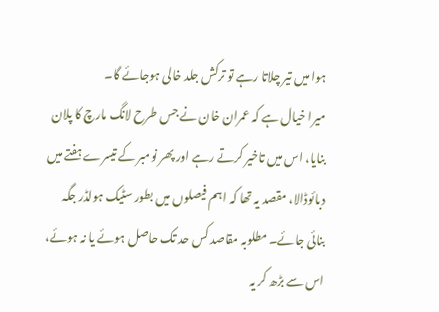ہوا میں تیر چلاتا رہے تو ترکش جلد خالی ہوجائے گا۔
میرا خیال ہے کہ عمران خان نے جس طرح لانگ مارچ کا پلان بنایا، اس میں تاخیر کرتے رہے اور پھر نومبر کے تیسرے ہفتے میں دبائوڈالا، مقصد یہ تھا کہ اہم فیصلوں میں بطور سٹیک ہولڈر جگہ بنائی جائے۔ مطلوبہ مقاصد کس حد تک حاصل ہوئے یا نہ ہوئے، اس سے بڑھ کر یہ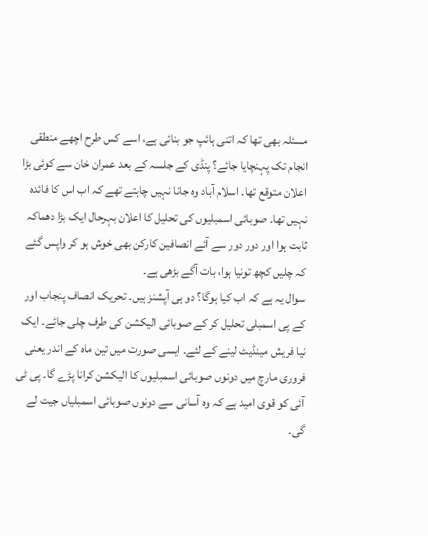مسئلہ بھی تھا کہ اتنی ہائپ جو بنائی ہے، اسے کس طرح اچھے منطقی انجام تک پہنچایا جائے؟ پنڈی کے جلسہ کے بعد عمران خان سے کوئی بڑا اعلان متوقع تھا۔ اسلام آباد وہ جانا نہیں چاہتے تھے کہ اب اس کا فائدہ نہیں تھا۔ صوبائی اسمبلیوں کی تحلیل کا اعلان بہرحال ایک بڑا دھماکہ ثابت ہوا اور دور دور سے آئے انصافین کارکن بھی خوش ہو کر واپس گئے کہ چلیں کچھ تونیا ہوا، بات آگے بڑھی ہے۔
سوال یہ ہے کہ اب کیا ہوگا؟ دو ہی آپشنز ہیں۔ تحریک انصاف پنجاب اور کے پی اسمبلی تحلیل کر کے صوبائی الیکشن کی طرف چلی جائے۔ ایک نیا فریش مینڈیٹ لینے کے لئے۔ ایسی صورت میں تین ماہ کے اندر یعنی فروری مارچ میں دونوں صوبائی اسمبلیوں کا الیکشن کرانا پڑے گا۔ پی ٹی آئی کو قوی امید ہے کہ وہ آسانی سے دونوں صوبائی اسمبلیاں جیت لے گی۔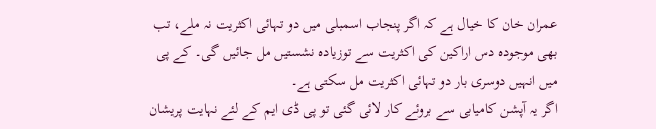عمران خان کا خیال ہے کہ اگر پنجاب اسمبلی میں دو تہائی اکثریت نہ ملے، تب بھی موجودہ دس اراکین کی اکثریت سے توزیادہ نشستیں مل جائیں گی۔ کے پی میں انہیں دوسری بار دو تہائی اکثریت مل سکتی ہے۔
اگر یہ آپشن کامیابی سے بروئے کار لائی گئی تو پی ڈی ایم کے لئے نہایت پریشان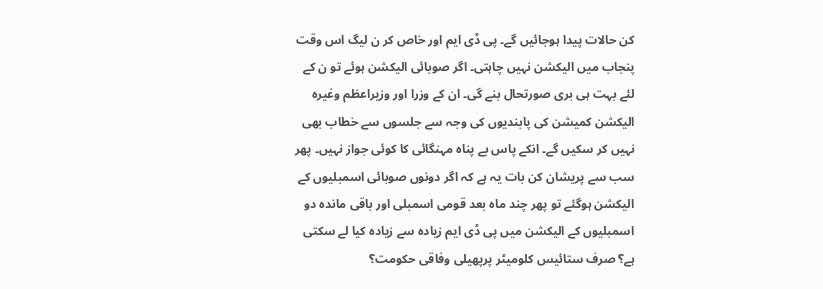کن حالات پیدا ہوجائیں گے۔ پی ڈی ایم اور خاص کر ن لیگ اس وقت پنجاب میں الیکشن نہیں چاہتی۔ اگر صوبائی الیکشن ہوئے تو ن کے لئے بہت ہی بری صورتحال بنے گی۔ ان کے وزرا اور وزیراعظم وغیرہ الیکشن کمیشن کی پابندیوں کی وجہ سے جلسوں سے خطاب بھی نہیں کر سکیں گے۔ انکے پاس بے پناہ مہنگائی کا کوئی جواز نہیں۔ پھر سب سے پریشان کن بات یہ ہے کہ اگر دونوں صوبائی اسمبلیوں کے الیکشن ہوگئے تو پھر چند ماہ بعد قومی اسمبلی اور باقی ماندہ دو اسمبلیوں کے الیکشن میں پی ڈی ایم زیادہ سے زیادہ کیا لے سکتی ہے؟ صرف ستائیس کلومیٹر پرپھیلی وفاقی حکومت؟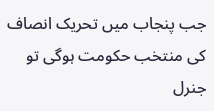جب پنجاب میں تحریک انصاف کی منتخب حکومت ہوگی تو جنرل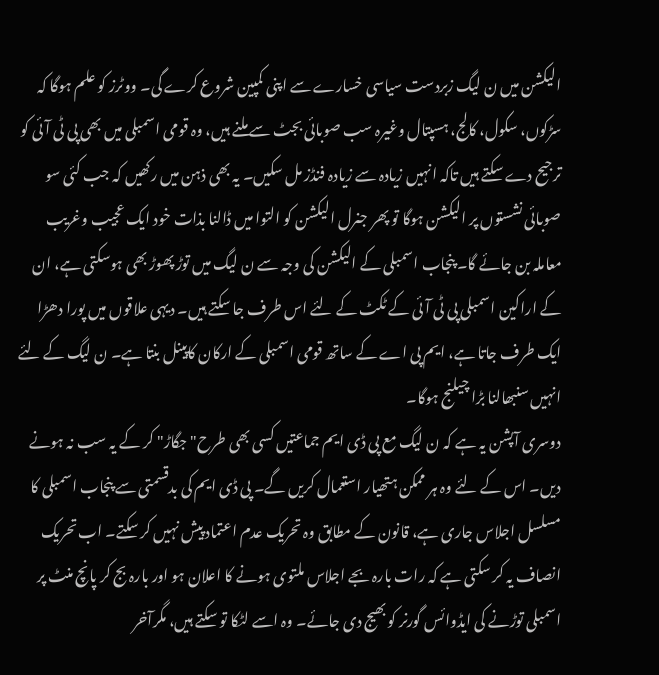الیکشن میں ن لیگ زبردست سیاسی خسارے سے اپنی کمپین شروع کرے گی۔ ووٹرز کو علم ہوگا کہ سڑکوں، سکول، کالج، ہسپتال وغیرہ سب صوبائی بجٹ سے ملنے ہیں، وہ قومی اسمبلی میں بھی پی ٹی آئی کو ترجیح دے سکتے ہیں تاکہ انہیں زیادہ سے زیادہ فنڈز مل سکیں۔ یہ بھی ذہن میں رکھیں کہ جب کئی سو صوبائی نشستوں پر الیکشن ہوگا تو پھر جنرل الیکشن کو التوا میں ڈالنا بذات خود ایک عجیب وغریب معاملہ بن جائے گا۔ پنجاب اسمبلی کے الیکشن کی وجہ سے ن لیگ میں توڑ پھوڑ بھی ہوسکتی ہے، ان کے اراکین اسمبلی پی ٹی آئی کے ٹکٹ کے لئے اس طرف جا سکتے ہیں۔ دیہی علاقوں میں پورا دھڑا ایک طرف جاتا ہے، ایم پی اے کے ساتھ قومی اسمبلی کے ارکان کاپینل بنتا ہے۔ ن لیگ کے لئے انہیں سنبھالنا بڑا چیلنج ہوگا۔
دوسری آپشن یہ ہے کہ ن لیگ مع پی ڈی ایم جماعتیں کسی بھی طرح" جگاڑ" کر کے یہ سب نہ ہونے دیں۔ اس کے لئے وہ ہر ممکن ہتھیار استعمال کریں گے۔ پی ڈی ایم کی بدقسمتی سے پنجاب اسمبلی کا مسلسل اجلاس جاری ہے، قانون کے مطابق وہ تحریک عدم اعتماد پیش نہیں کر سکتے۔ اب تحریک انصاف یہ کر سکتی ہے کہ رات بارہ بجے اجلاس ملتوی ہونے کا اعلان ہو اور بارہ بج کر پانچ منٹ پر اسمبلی توڑنے کی ایڈوائس گورنر کو بھیج دی جائے۔ وہ اسے لٹکا تو سکتے ہیں، مگرآخر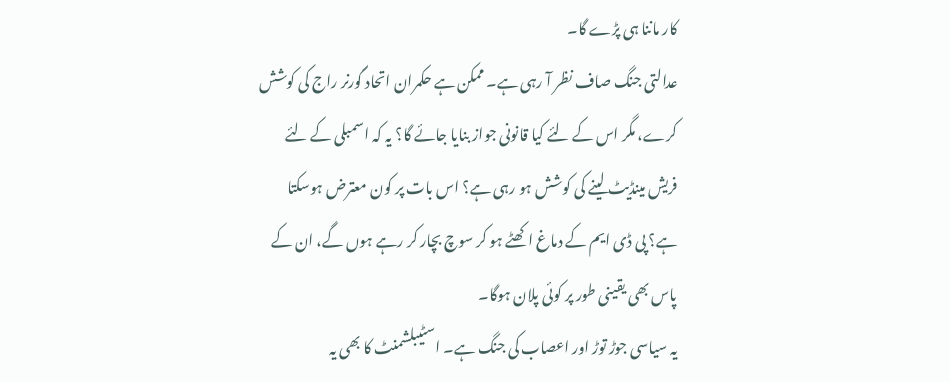کار ماننا ہی پڑے گا۔
عدالتی جنگ صاف نظر آ رہی ہے۔ ممکن ہے حکمران اتحاد گورنر راج کی کوشش کرے، مگر اس کے لئے کیا قانونی جواز بنایا جائے گا؟ یہ کہ اسمبلی کے لئے فریش مینڈیٹ لینے کی کوشش ہو رہی ہے؟ اس بات پر کون معترض ہوسکتا ہے؟ پی ڈی ایم کے دماغ اکھٹے ہو کر سوچ بچار کر رہے ہوں گے، ان کے پاس بھی یقینی طور پر کوئی پلان ہوگا۔
یہ سیاسی جوڑ توڑ اور اعصاب کی جنگ ہے۔ اسٹیبلشمنٹ کا بھی یہ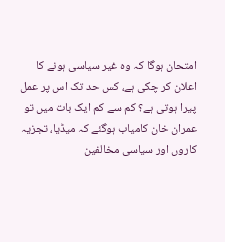امتحان ہوگا کہ وہ غیر سیاسی ہونے کا اعلان کر چکی ہے، کس حد تک اس پر عمل پیرا ہوتی ہے؟ کم سے کم ایک بات میں تو عمران خان کامیاب ہوگئے کہ میڈیا، تجزیہ کاروں اور سیاسی مخالفین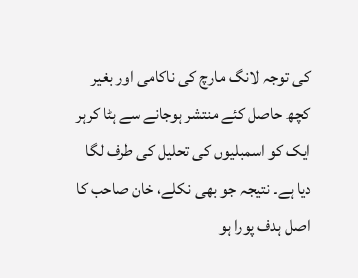کی توجہ لانگ مارچ کی ناکامی اور بغیر کچھ حاصل کئے منتشر ہوجانے سے ہٹا کرہر ایک کو اسمبلیوں کی تحلیل کی طرف لگا دیا ہے۔ نتیجہ جو بھی نکلے، خان صاحب کا اصل ہدف پورا ہو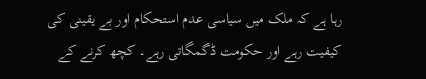رہا ہے کہ ملک میں سیاسی عدم استحکام اور بے یقینی کی کیفیت رہے اور حکومت ڈگمگاتی رہے۔ کچھ کرنے کے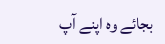بجائے وہ اپنے آپ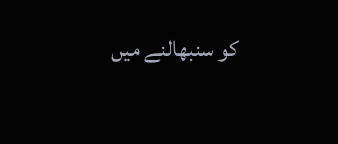کو سنبھالنے میں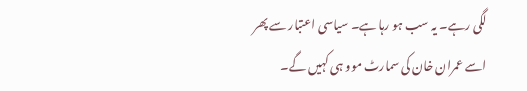لگی رہے۔ یہ سب ہو رہا ہے۔ سیاسی اعتبار سے پھر اسے عمران خان کی سمارٹ موو ہی کہیں گے۔